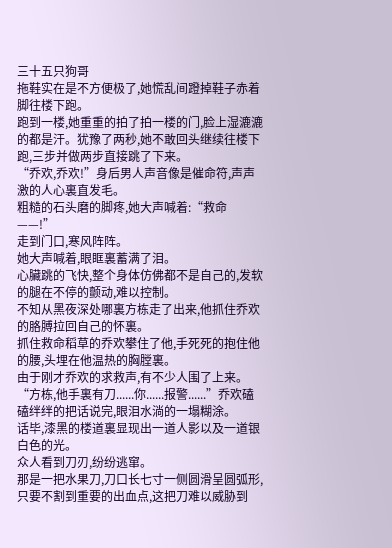三十五只狗哥
拖鞋实在是不方便极了,她慌乱间蹬掉鞋子赤着脚往楼下跑。
跑到一楼,她重重的拍了拍一楼的门,脸上湿漉漉的都是汗。犹豫了两秒,她不敢回头继续往楼下跑,三步并做两步直接跳了下来。
“乔欢,乔欢!”身后男人声音像是催命符,声声激的人心裏直发毛。
粗糙的石头磨的脚疼,她大声喊着:“救命——!”
走到门口,寒风阵阵。
她大声喊着,眼眶裏蓄满了泪。
心臟跳的飞快,整个身体仿佛都不是自己的,发软的腿在不停的颤动,难以控制。
不知从黑夜深处哪裏方栋走了出来,他抓住乔欢的胳膊拉回自己的怀裏。
抓住救命稻草的乔欢攀住了他,手死死的抱住他的腰,头埋在他温热的胸膛裏。
由于刚才乔欢的求救声,有不少人围了上来。
“方栋,他手裏有刀......你......报警......”乔欢磕磕绊绊的把话说完,眼泪水淌的一塌糊涂。
话毕,漆黑的楼道裏显现出一道人影以及一道银白色的光。
众人看到刀刃,纷纷逃窜。
那是一把水果刀,刀口长七寸一侧圆滑呈圆弧形,只要不割到重要的出血点,这把刀难以威胁到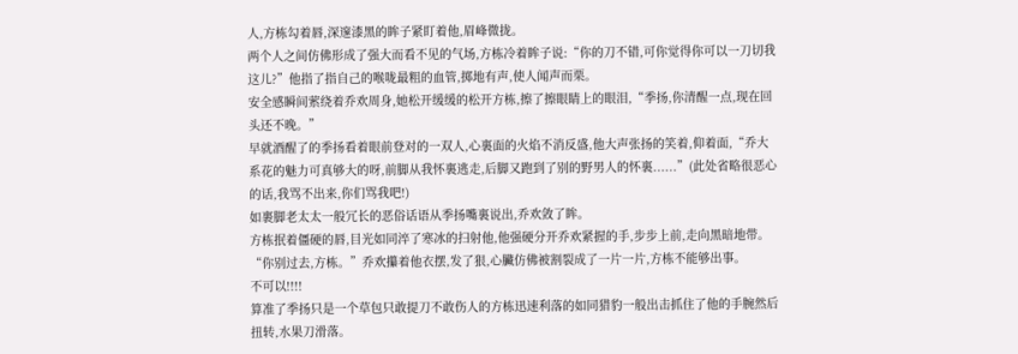人,方栋勾着唇,深邃漆黑的眸子紧盯着他,眉峰微拢。
两个人之间仿佛形成了强大而看不见的气场,方栋冷着眸子说:“你的刀不错,可你觉得你可以一刀切我这儿?”他指了指自己的喉咙最粗的血管,掷地有声,使人闻声而栗。
安全感瞬间萦绕着乔欢周身,她松开缓缓的松开方栋,擦了擦眼睛上的眼泪,“季扬,你清醒一点,现在回头还不晚。”
早就酒醒了的季扬看着眼前登对的一双人,心裏面的火焰不消反盛,他大声张扬的笑着,仰着面,“乔大系花的魅力可真够大的呀,前脚从我怀裏逃走,后脚又跑到了别的野男人的怀裏......”(此处省略很恶心的话,我骂不出来,你们骂我吧!)
如裹脚老太太一般冗长的恶俗话语从季扬嘴裏说出,乔欢敛了眸。
方栋抿着僵硬的唇,目光如同淬了寒冰的扫射他,他强硬分开乔欢紧握的手,步步上前,走向黑暗地带。
“你别过去,方栋。”乔欢攥着他衣摆,发了狠,心臟仿佛被割裂成了一片一片,方栋不能够出事。
不可以!!!!
算准了季扬只是一个草包只敢提刀不敢伤人的方栋迅速利落的如同猎豹一般出击抓住了他的手腕然后扭转,水果刀滑落。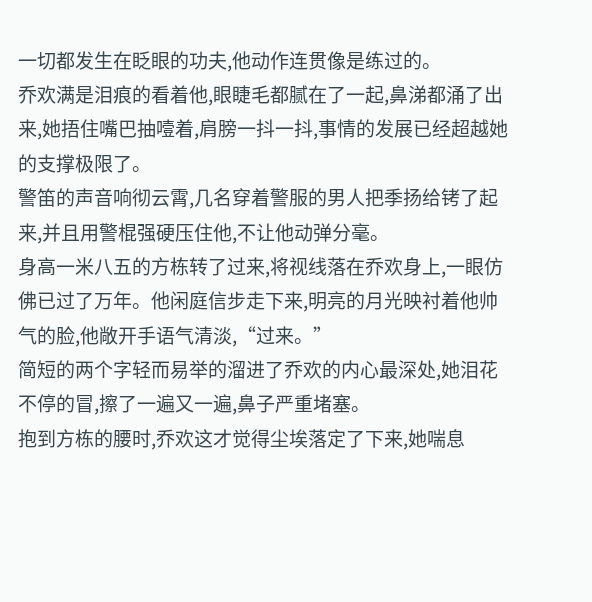一切都发生在眨眼的功夫,他动作连贯像是练过的。
乔欢满是泪痕的看着他,眼睫毛都腻在了一起,鼻涕都涌了出来,她捂住嘴巴抽噎着,肩膀一抖一抖,事情的发展已经超越她的支撑极限了。
警笛的声音响彻云霄,几名穿着警服的男人把季扬给铐了起来,并且用警棍强硬压住他,不让他动弹分毫。
身高一米八五的方栋转了过来,将视线落在乔欢身上,一眼仿佛已过了万年。他闲庭信步走下来,明亮的月光映衬着他帅气的脸,他敞开手语气清淡,“过来。”
简短的两个字轻而易举的溜进了乔欢的内心最深处,她泪花不停的冒,擦了一遍又一遍,鼻子严重堵塞。
抱到方栋的腰时,乔欢这才觉得尘埃落定了下来,她喘息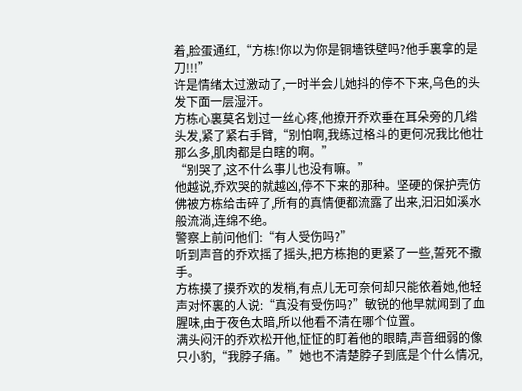着,脸蛋通红,“方栋!你以为你是铜墻铁壁吗?他手裏拿的是刀!!!”
许是情绪太过激动了,一时半会儿她抖的停不下来,乌色的头发下面一层湿汗。
方栋心裏莫名划过一丝心疼,他撩开乔欢垂在耳朵旁的几绺头发,紧了紧右手臂,“别怕啊,我练过格斗的更何况我比他壮那么多,肌肉都是白瞎的啊。”
“别哭了,这不什么事儿也没有嘛。”
他越说,乔欢哭的就越凶,停不下来的那种。坚硬的保护壳仿佛被方栋给击碎了,所有的真情便都流露了出来,汩汩如溪水般流淌,连绵不绝。
警察上前问他们:“有人受伤吗?”
听到声音的乔欢摇了摇头,把方栋抱的更紧了一些,誓死不撒手。
方栋摸了摸乔欢的发梢,有点儿无可奈何却只能依着她,他轻声对怀裏的人说:“真没有受伤吗?”敏锐的他早就闻到了血腥味,由于夜色太暗,所以他看不清在哪个位置。
满头闷汗的乔欢松开他,怔怔的盯着他的眼睛,声音细弱的像只小豹,“我脖子痛。”她也不清楚脖子到底是个什么情况,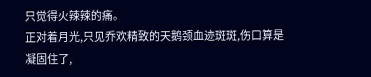只觉得火辣辣的痛。
正对着月光,只见乔欢精致的天鹅颈血迹斑斑,伤口算是凝固住了,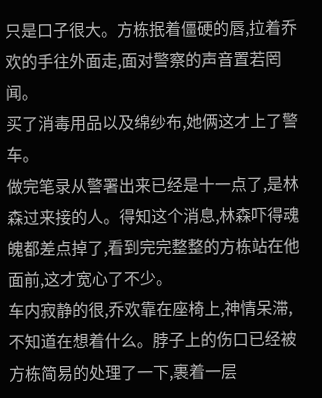只是口子很大。方栋抿着僵硬的唇,拉着乔欢的手往外面走,面对警察的声音置若罔闻。
买了消毒用品以及绵纱布,她俩这才上了警车。
做完笔录从警署出来已经是十一点了,是林森过来接的人。得知这个消息,林森吓得魂魄都差点掉了,看到完完整整的方栋站在他面前,这才宽心了不少。
车内寂静的很,乔欢靠在座椅上,神情呆滞,不知道在想着什么。脖子上的伤口已经被方栋简易的处理了一下,裹着一层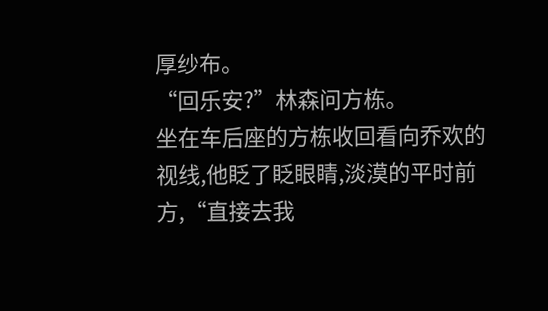厚纱布。
“回乐安?”林森问方栋。
坐在车后座的方栋收回看向乔欢的视线,他眨了眨眼睛,淡漠的平时前方,“直接去我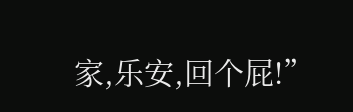家,乐安,回个屁!”